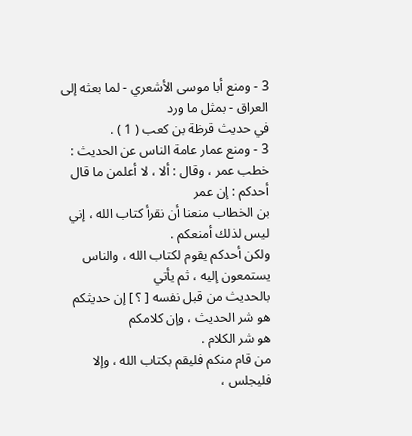3 - ومنع أبا موسى الأشعري - لما بعثه إلى العراق - بمثل ما ورد
في حديث قرظة بن كعب ( 1 ) .
3 - ومنع عمار عامة الناس عن الحديث :
خطب عمر ، وقال : ألا ، لا أعلمن ما قال أحدكم : إن عمر
بن الخطاب منعنا أن نقرأ كتاب الله ، إني ليس لذلك أمنعكم .
ولكن أحدكم يقوم لكتاب الله ، والناس يستمعون إليه ، ثم يأتي
بالحديث من قبل نفسه [ ؟ ] إن حديثكم هو شر الحديث ، وإن كلامكم
هو شر الكلام .
من قام منكم فليقم بكتاب الله ، وإلا فليجلس ،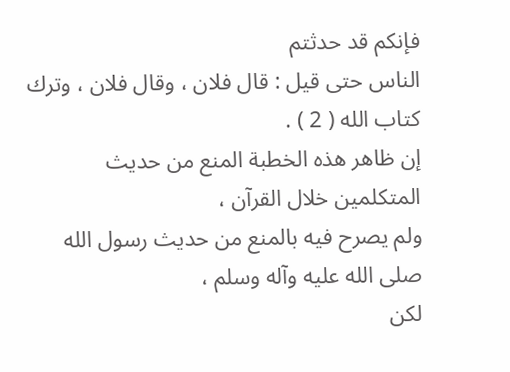فإنكم قد حدثتم
الناس حتى قيل : قال فلان ، وقال فلان ، وترك كتاب الله ( 2 ) .
إن ظاهر هذه الخطبة المنع من حديث المتكلمين خلال القرآن ،
ولم يصرح فيه بالمنع من حديث رسول الله صلى الله عليه وآله وسلم ،
لكن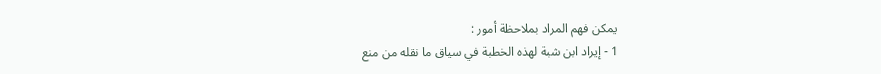يمكن فهم المراد بملاحظة أمور :
1 - إيراد ابن شبة لهذه الخطبة في سياق ما نقله من منع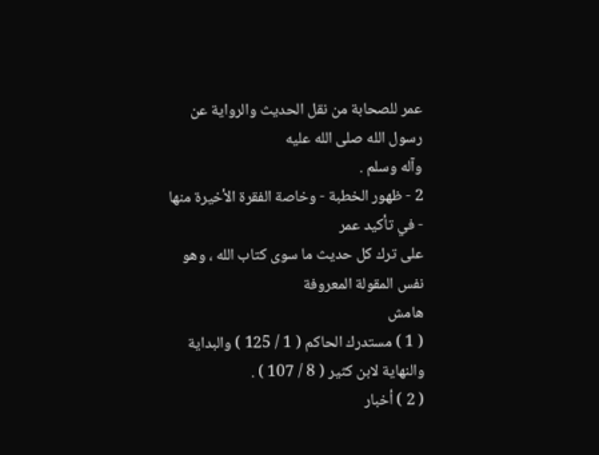عمر للصحابة من نقل الحديث والرواية عن رسول الله صلى الله عليه
وآله وسلم .
2 - ظهور الخطبة - وخاصة الفقرة الأخيرة منها - في تأكيد عمر
على ترك كل حديث ما سوى كتاب الله ، وهو نفس المقولة المعروفة
هامش
( 1 ) مستدرك الحاكم ( 1 / 125 ) والبداية والنهاية لابن كثير ( 8 / 107 ) .
( 2 ) أخبار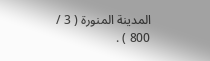المدينة المنورة ( 3 / 800 ) .